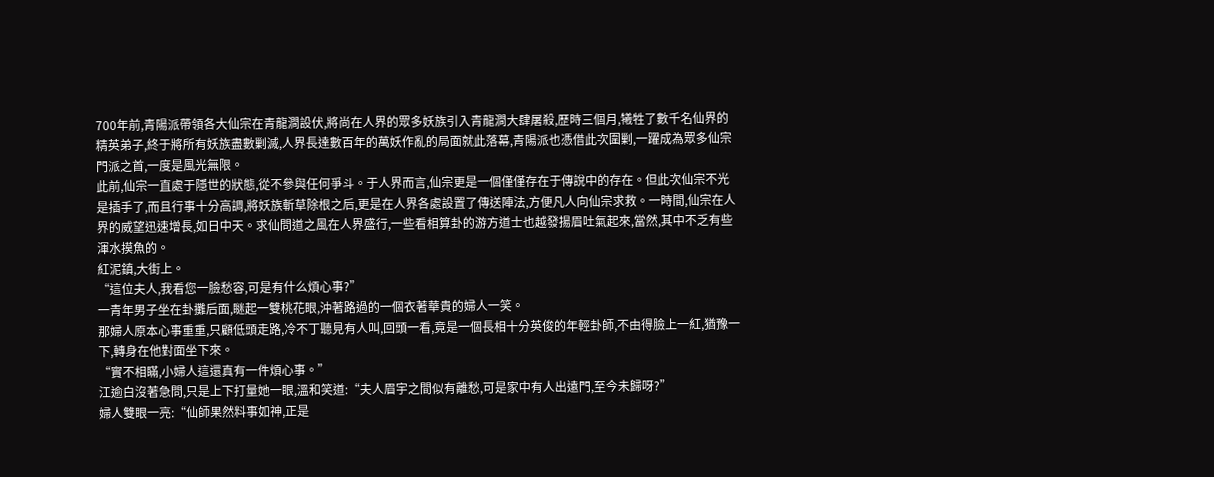700年前,青陽派帶領各大仙宗在青龍澗設伏,將尚在人界的眾多妖族引入青龍澗大肆屠殺,歷時三個月,犧牲了數千名仙界的精英弟子,終于將所有妖族盡數剿滅,人界長達數百年的萬妖作亂的局面就此落幕,青陽派也憑借此次圍剿,一躍成為眾多仙宗門派之首,一度是風光無限。
此前,仙宗一直處于隱世的狀態,從不參與任何爭斗。于人界而言,仙宗更是一個僅僅存在于傳說中的存在。但此次仙宗不光是插手了,而且行事十分高調,將妖族斬草除根之后,更是在人界各處設置了傳送陣法,方便凡人向仙宗求救。一時間,仙宗在人界的威望迅速增長,如日中天。求仙問道之風在人界盛行,一些看相算卦的游方道士也越發揚眉吐氣起來,當然,其中不乏有些渾水摸魚的。
紅泥鎮,大街上。
“這位夫人,我看您一臉愁容,可是有什么煩心事?”
一青年男子坐在卦攤后面,瞇起一雙桃花眼,沖著路過的一個衣著華貴的婦人一笑。
那婦人原本心事重重,只顧低頭走路,冷不丁聽見有人叫,回頭一看,竟是一個長相十分英俊的年輕卦師,不由得臉上一紅,猶豫一下,轉身在他對面坐下來。
“實不相瞞,小婦人這還真有一件煩心事。”
江逾白沒著急問,只是上下打量她一眼,溫和笑道:“夫人眉宇之間似有離愁,可是家中有人出遠門,至今未歸呀?”
婦人雙眼一亮:“仙師果然料事如神,正是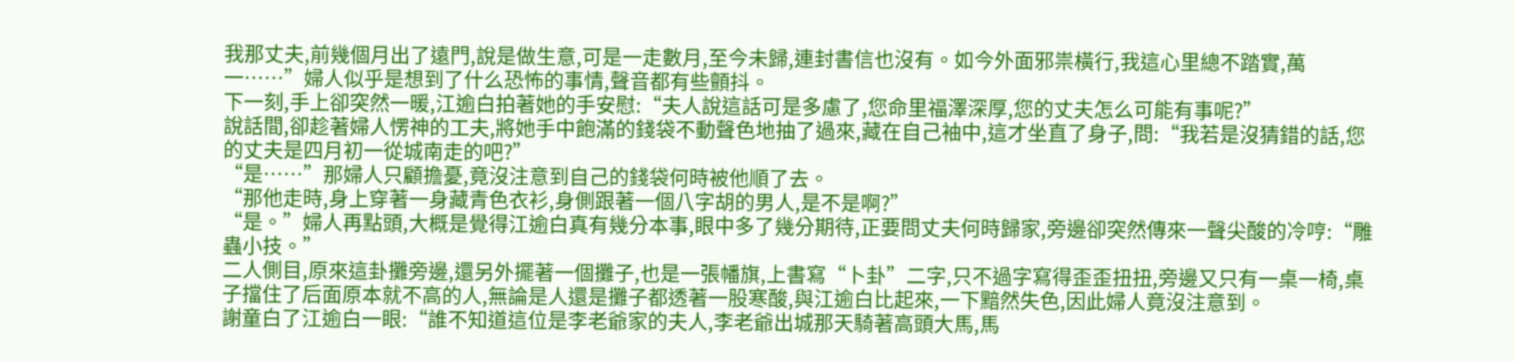我那丈夫,前幾個月出了遠門,說是做生意,可是一走數月,至今未歸,連封書信也沒有。如今外面邪祟橫行,我這心里總不踏實,萬一……”婦人似乎是想到了什么恐怖的事情,聲音都有些顫抖。
下一刻,手上卻突然一暖,江逾白拍著她的手安慰:“夫人說這話可是多慮了,您命里福澤深厚,您的丈夫怎么可能有事呢?”
說話間,卻趁著婦人愣神的工夫,將她手中飽滿的錢袋不動聲色地抽了過來,藏在自己袖中,這才坐直了身子,問:“我若是沒猜錯的話,您的丈夫是四月初一從城南走的吧?”
“是……”那婦人只顧擔憂,竟沒注意到自己的錢袋何時被他順了去。
“那他走時,身上穿著一身藏青色衣衫,身側跟著一個八字胡的男人,是不是啊?”
“是。”婦人再點頭,大概是覺得江逾白真有幾分本事,眼中多了幾分期待,正要問丈夫何時歸家,旁邊卻突然傳來一聲尖酸的冷哼:“雕蟲小技。”
二人側目,原來這卦攤旁邊,還另外擺著一個攤子,也是一張幡旗,上書寫“卜卦”二字,只不過字寫得歪歪扭扭,旁邊又只有一桌一椅,桌子擋住了后面原本就不高的人,無論是人還是攤子都透著一股寒酸,與江逾白比起來,一下黯然失色,因此婦人竟沒注意到。
謝童白了江逾白一眼:“誰不知道這位是李老爺家的夫人,李老爺出城那天騎著高頭大馬,馬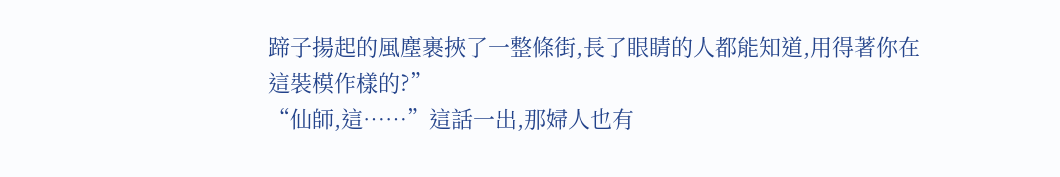蹄子揚起的風塵裹挾了一整條街,長了眼睛的人都能知道,用得著你在這裝模作樣的?”
“仙師,這……”這話一出,那婦人也有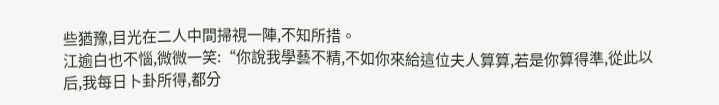些猶豫,目光在二人中間掃視一陣,不知所措。
江逾白也不惱,微微一笑:“你說我學藝不精,不如你來給這位夫人算算,若是你算得準,從此以后,我每日卜卦所得,都分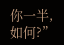你一半,如何?”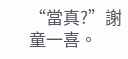“當真?”謝童一喜。